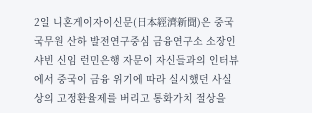2일 니혼게이자이신문(日本經濟新聞)은 중국 국무원 산하 발전연구중심 금융연구소 소장인 샤빈 신임 런민은행 자문이 자신들과의 인터뷰에서 중국이 금융 위기에 따라 실시했던 사실상의 고정환율제를 버리고 통화가치 절상을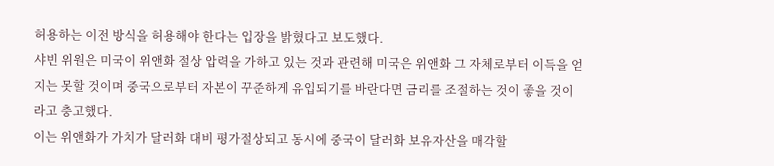허용하는 이전 방식을 허용해야 한다는 입장을 밝혔다고 보도했다.
샤빈 위원은 미국이 위앤화 절상 압력을 가하고 있는 것과 관련해 미국은 위앤화 그 자체로부터 이득을 얻지는 못할 것이며 중국으로부터 자본이 꾸준하게 유입되기를 바란다면 금리를 조절하는 것이 좋을 것이라고 충고했다.
이는 위앤화가 가치가 달러화 대비 평가절상되고 동시에 중국이 달러화 보유자산을 매각할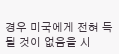경우 미국에게 전혀 득 될 것이 없음을 시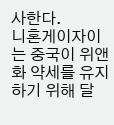사한다.
니혼게이자이는 중국이 위앤화 약세를 유지하기 위해 달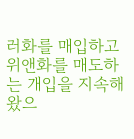러화를 매입하고 위앤화를 매도하는 개입을 지속해왔으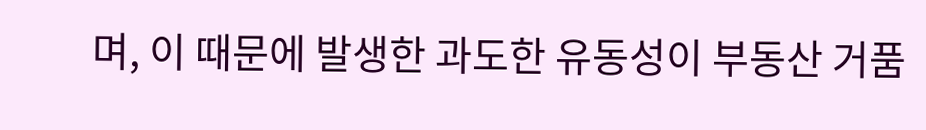며, 이 때문에 발생한 과도한 유동성이 부동산 거품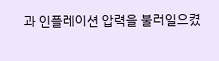과 인플레이션 압력을 불러일으켰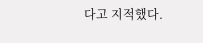다고 지적했다.